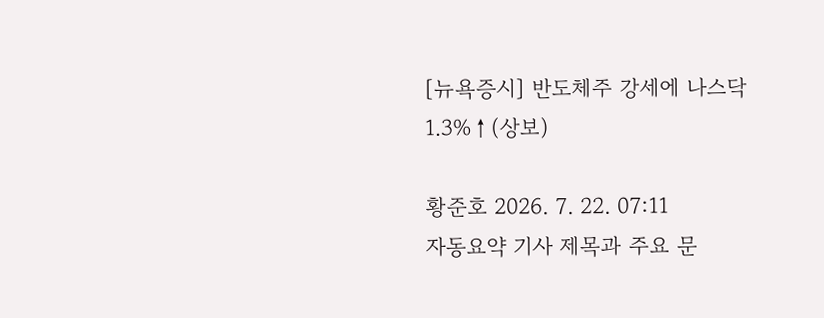[뉴욕증시] 반도체주 강세에 나스닥 1.3%↑(상보)

황준호 2026. 7. 22. 07:11
자동요약 기사 제목과 주요 문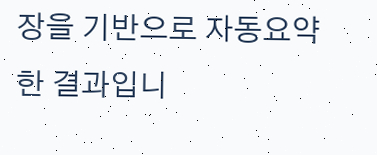장을 기반으로 자동요약한 결과입니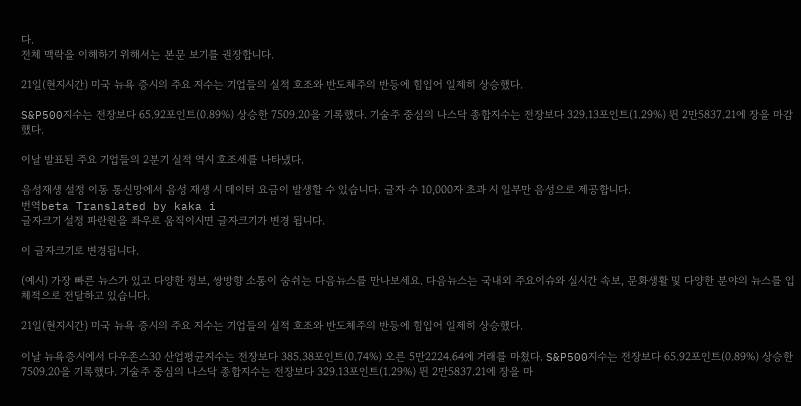다.
전체 맥락을 이해하기 위해서는 본문 보기를 권장합니다.

21일(현지시간) 미국 뉴욕 증시의 주요 지수는 기업들의 실적 호조와 반도체주의 반등에 힘입어 일제히 상승했다.

S&P500지수는 전장보다 65.92포인트(0.89%) 상승한 7509.20을 기록했다. 기술주 중심의 나스닥 종합지수는 전장보다 329.13포인트(1.29%) 뛴 2만5837.21에 장을 마감했다.

이날 발표된 주요 기업들의 2분기 실적 역시 호조세를 나타냈다.

음성재생 설정 이동 통신망에서 음성 재생 시 데이터 요금이 발생할 수 있습니다. 글자 수 10,000자 초과 시 일부만 음성으로 제공합니다.
번역beta Translated by kaka i
글자크기 설정 파란원을 좌우로 움직이시면 글자크기가 변경 됩니다.

이 글자크기로 변경됩니다.

(예시) 가장 빠른 뉴스가 있고 다양한 정보, 쌍방향 소통이 숨쉬는 다음뉴스를 만나보세요. 다음뉴스는 국내외 주요이슈와 실시간 속보, 문화생활 및 다양한 분야의 뉴스를 입체적으로 전달하고 있습니다.

21일(현지시간) 미국 뉴욕 증시의 주요 지수는 기업들의 실적 호조와 반도체주의 반등에 힘입어 일제히 상승했다.

이날 뉴욕증시에서 다우존스30 산업평균지수는 전장보다 385.38포인트(0.74%) 오른 5만2224.64에 거래를 마쳤다. S&P500지수는 전장보다 65.92포인트(0.89%) 상승한 7509.20을 기록했다. 기술주 중심의 나스닥 종합지수는 전장보다 329.13포인트(1.29%) 뛴 2만5837.21에 장을 마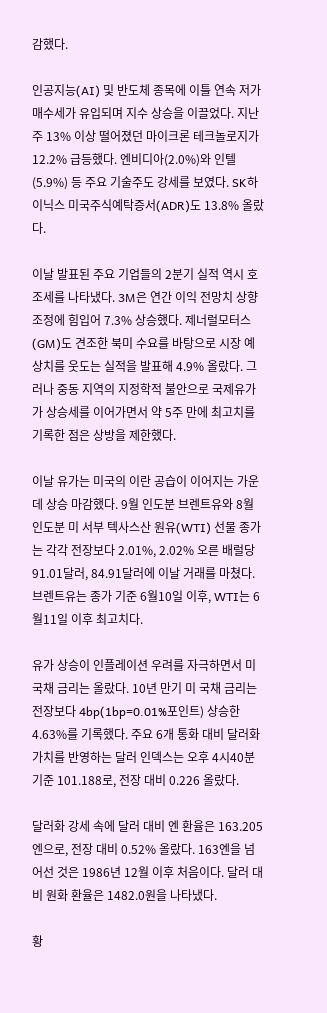감했다.

인공지능(AI) 및 반도체 종목에 이틀 연속 저가 매수세가 유입되며 지수 상승을 이끌었다. 지난주 13% 이상 떨어졌던 마이크론 테크놀로지가 12.2% 급등했다. 엔비디아(2.0%)와 인텔(5.9%) 등 주요 기술주도 강세를 보였다. SK하이닉스 미국주식예탁증서(ADR)도 13.8% 올랐다.

이날 발표된 주요 기업들의 2분기 실적 역시 호조세를 나타냈다. 3M은 연간 이익 전망치 상향 조정에 힘입어 7.3% 상승했다. 제너럴모터스(GM)도 견조한 북미 수요를 바탕으로 시장 예상치를 웃도는 실적을 발표해 4.9% 올랐다. 그러나 중동 지역의 지정학적 불안으로 국제유가가 상승세를 이어가면서 약 5주 만에 최고치를 기록한 점은 상방을 제한했다.

이날 유가는 미국의 이란 공습이 이어지는 가운데 상승 마감했다. 9월 인도분 브렌트유와 8월 인도분 미 서부 텍사스산 원유(WTI) 선물 종가는 각각 전장보다 2.01%, 2.02% 오른 배럴당 91.01달러, 84.91달러에 이날 거래를 마쳤다. 브렌트유는 종가 기준 6월10일 이후, WTI는 6월11일 이후 최고치다.

유가 상승이 인플레이션 우려를 자극하면서 미 국채 금리는 올랐다. 10년 만기 미 국채 금리는 전장보다 4bp(1bp=0.01%포인트) 상승한 4.63%를 기록했다. 주요 6개 통화 대비 달러화 가치를 반영하는 달러 인덱스는 오후 4시40분 기준 101.188로, 전장 대비 0.226 올랐다.

달러화 강세 속에 달러 대비 엔 환율은 163.205엔으로, 전장 대비 0.52% 올랐다. 163엔을 넘어선 것은 1986년 12월 이후 처음이다. 달러 대비 원화 환율은 1482.0원을 나타냈다.

황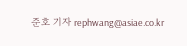준호 기자 rephwang@asiae.co.kr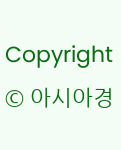Copyright © 아시아경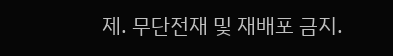제. 무단전재 및 재배포 금지.